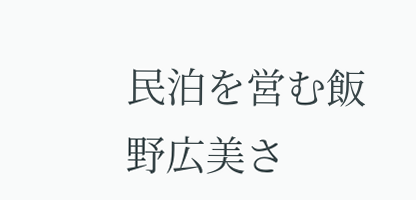民泊を営む飯野広美さ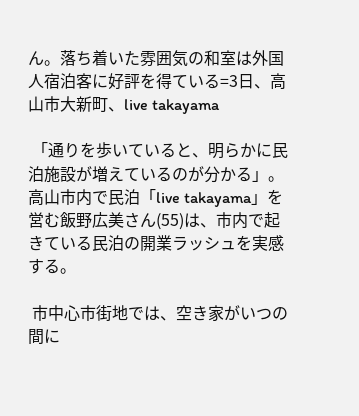ん。落ち着いた雰囲気の和室は外国人宿泊客に好評を得ている=3日、高山市大新町、live takayama

 「通りを歩いていると、明らかに民泊施設が増えているのが分かる」。高山市内で民泊「live takayama」を営む飯野広美さん(55)は、市内で起きている民泊の開業ラッシュを実感する。

 市中心市街地では、空き家がいつの間に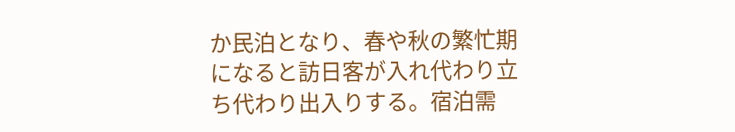か民泊となり、春や秋の繁忙期になると訪日客が入れ代わり立ち代わり出入りする。宿泊需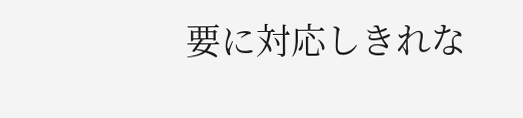要に対応しきれな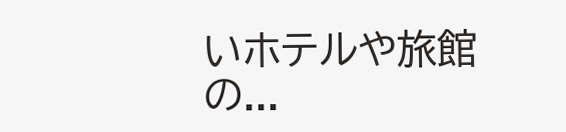いホテルや旅館の...